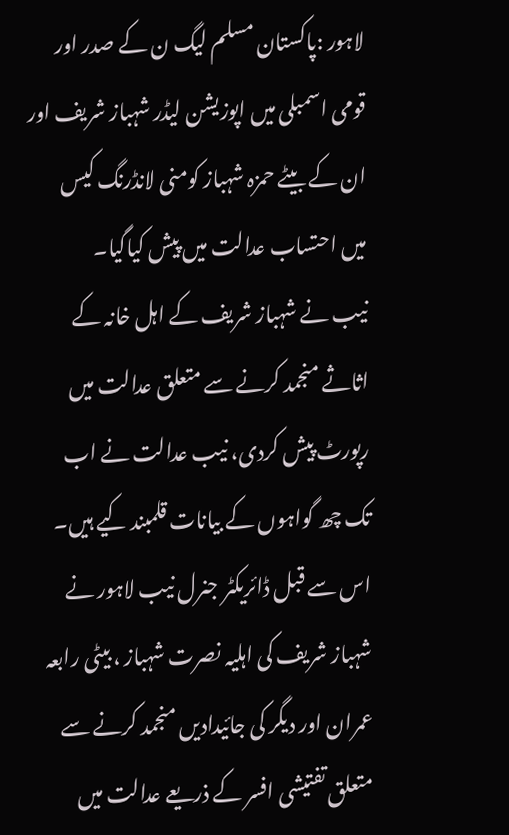لاہور :پاکستان مسلم لیگ ن کے صدر اور قومی اسمبلی میں اپوزیشن لیڈر شہباز شریف اور ان کے بیٹے حمزہ شہباز کومنی لانڈرنگ کیس میں احتساب عدالت میں پیش کیاگیا۔
نیب نے شہباز شریف کے اہل خانہ کے اثاثے منجمد کرنے سے متعلق عدالت میں رپورٹ پیش کردی، نیب عدالت نے اب تک چھ گواہوں کے بیانات قلمبند کیے ہیں۔
اس سے قبل ڈائریکٹر جنرل نیب لاہور نے شہباز شریف کی اہلیہ نصرت شہباز ، بیٹی رابعہ عمران اور دیگر کی جائیدادیں منجمد کرنے سے متعلق تفتیشی افسر کے ذریعے عدالت میں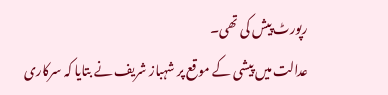رپورٹ پیش کی تھی۔
عدالت میں پیشی کے موقع پر شہباز شریف نے بتایا کہ سرکاری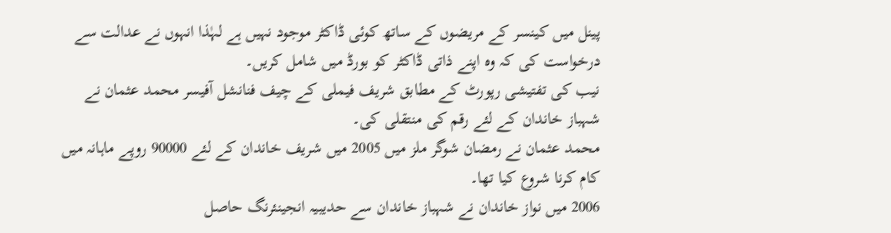پینل میں کینسر کے مریضوں کے ساتھ کوئی ڈاکٹر موجود نہیں ہے لہٰذا انہوں نے عدالت سے درخواست کی کہ وہ اپنے ذاتی ڈاکٹر کو بورڈ میں شامل کریں۔
نیب کی تفتیشی رپورٹ کے مطابق شریف فیملی کے چیف فنانشل آفیسر محمد عثمان نے شہباز خاندان کے لئے رقم کی منتقلی کی۔
محمد عثمان نے رمضان شوگر ملز میں 2005 میں شریف خاندان کے لئے 90000 روپے ماہانہ میں کام کرنا شروع کیا تھا۔
2006 میں نواز خاندان نے شہباز خاندان سے حدیبیہ انجینئرنگ حاصل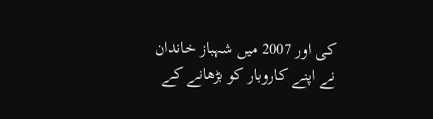کی اور 2007 میں شہباز خاندان نے اپنے کاروبار کو بڑھانے کے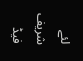لئے شریف فیڈ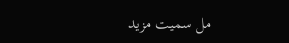مل سمیت مزید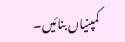کمپنیاں بنائیں۔